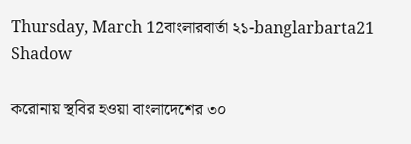Thursday, March 12বাংলারবার্তা ২১-banglarbarta21
Shadow

করোনায় স্থবির হওয়া বাংলাদেশের ৩০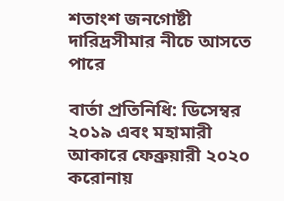শতাংশ জনগোষ্টী দারিদ্রসীমার নীচে আসতে পারে

বার্তা প্রতিনিধি: ডিসেম্বর ২০১৯ এবং মহামারী আকারে ফেব্রুয়ারী ২০২০ করোনায়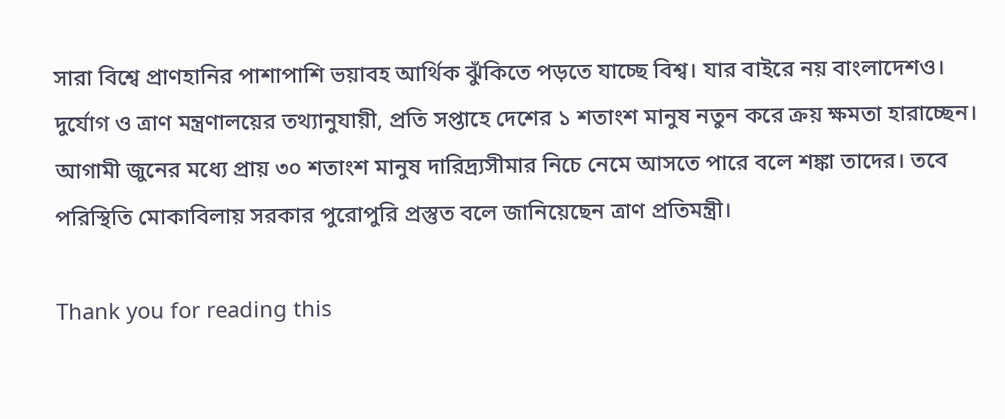সারা বিশ্বে প্রাণহানির পাশাপাশি ভয়াবহ আর্থিক ঝুঁকিতে পড়তে যাচ্ছে বিশ্ব। যার বাইরে নয় বাংলাদেশও। দুর্যোগ ও ত্রাণ মন্ত্রণালয়ের তথ্যানুযায়ী, প্রতি সপ্তাহে দেশের ১ শতাংশ মানুষ নতুন করে ক্রয় ক্ষমতা হারাচ্ছেন। আগামী জুনের মধ্যে প্রায় ৩০ শতাংশ মানুষ দারিদ্র্যসীমার নিচে নেমে আসতে পারে বলে শঙ্কা তাদের। তবে পরিস্থিতি মোকাবিলায় সরকার পুরোপুরি প্রস্তুত বলে জানিয়েছেন ত্রাণ প্রতিমন্ত্রী।

Thank you for reading this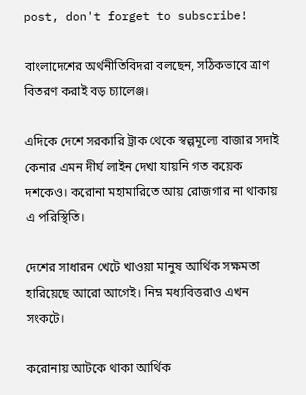post, don't forget to subscribe!

বাংলাদেশের অর্থনীতিবিদরা বলছেন, সঠিকভাবে ত্রাণ বিতরণ করাই বড় চ্যালেঞ্জ।

এদিকে দেশে সরকারি ট্রাক থেকে স্বল্পমূল্যে বাজার সদাই কেনার এমন দীর্ঘ লাইন দেখা যায়নি গত কয়েক দশকেও। করোনা মহামারিতে আয় রোজগার না থাকায় এ পরিস্থিতি।

দেশের সাধারন খেটে খাওয়া মানুষ আর্থিক সক্ষমতা হারিয়েছে আরো আগেই। নিম্ন মধ্যবিত্তরাও এখন সংকটে।

করোনায় আটকে থাকা আর্থিক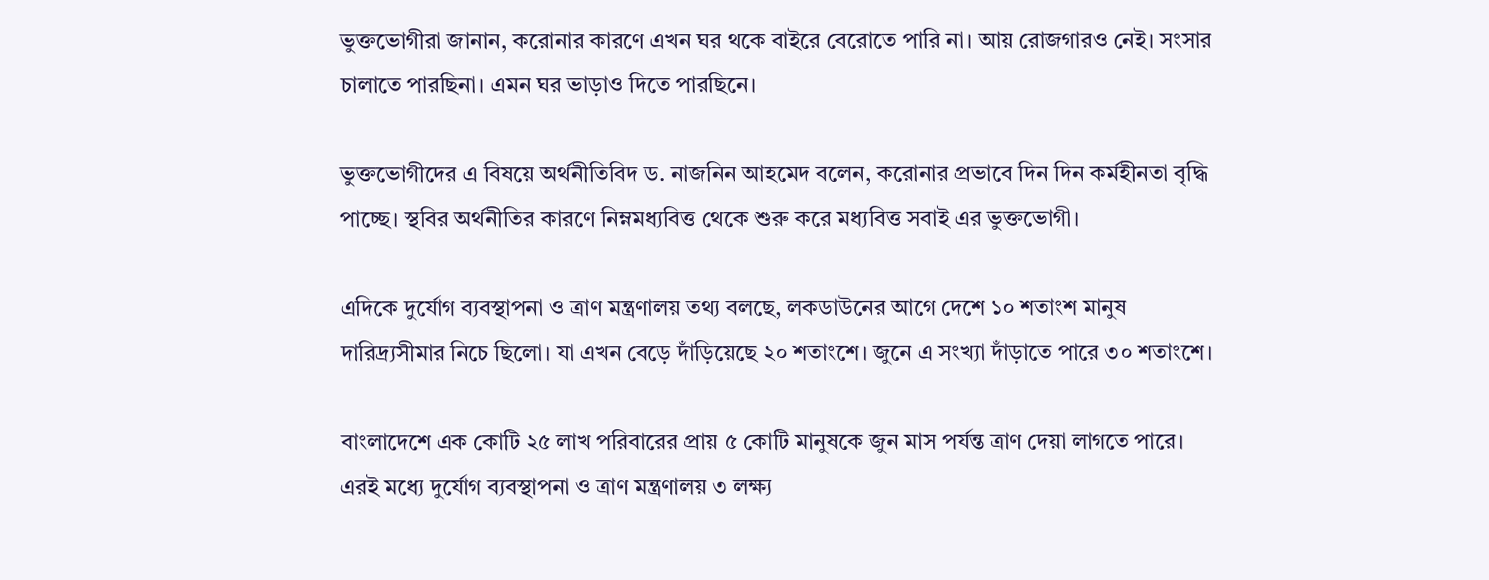ভুক্তভোগীরা জানান, করোনার কারণে এখন ঘর থকে বাইরে বেরোতে পারি না। আয় রোজগারও নেই। সংসার চালাতে পারছিনা। এমন ঘর ভাড়াও দিতে পারছিনে।

ভুক্তভোগীদের এ বিষয়ে অর্থনীতিবিদ ড. নাজনিন আহমেদ বলেন, করোনার প্রভাবে দিন দিন কর্মহীনতা বৃদ্ধি পাচ্ছে। স্থবির অর্থনীতির কারণে নিম্নমধ্যবিত্ত থেকে শুরু করে মধ্যবিত্ত সবাই এর ভুক্তভোগী।

এদিকে দুর্যোগ ব্যবস্থাপনা ও ত্রাণ মন্ত্রণালয় তথ্য বলছে, লকডাউনের আগে দেশে ১০ শতাংশ মানুষ দারিদ্র্যসীমার নিচে ছিলো। যা এখন বেড়ে দাঁড়িয়েছে ২০ শতাংশে। জুনে এ সংখ্যা দাঁড়াতে পারে ৩০ শতাংশে।

বাংলাদেশে এক কোটি ২৫ লাখ পরিবারের প্রায় ৫ কোটি মানুষকে জুন মাস পর্যন্ত ত্রাণ দেয়া লাগতে পারে। এরই মধ্যে দুর্যোগ ব্যবস্থাপনা ও ত্রাণ মন্ত্রণালয় ৩ লক্ষ্য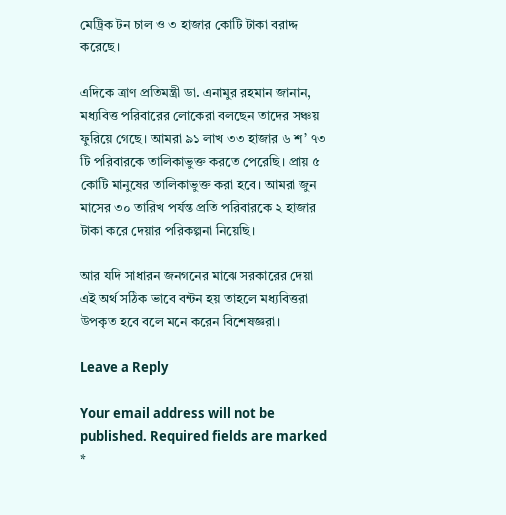মেট্রিক টন চাল ও ৩ হাজার কোটি টাকা বরাদ্দ করেছে।

এদিকে ত্রাণ প্রতিমন্ত্রী ডা. এনামুর রহমান জানান, মধ্যবিত্ত পরিবারের লোকেরা বলছেন তাদের সঞ্চয় ফুরিয়ে গেছে। আমরা ৯১ লাখ ৩৩ হাজার ৬ শ’ ৭৩ টি পরিবারকে তালিকাভুক্ত করতে পেরেছি। প্রায় ৫ কোটি মানুষের তালিকাভুক্ত করা হবে। আমরা জুন মাসের ৩০ তারিখ পর্যন্ত প্রতি পরিবারকে ২ হাজার টাকা করে দেয়ার পরিকল্পনা নিয়েছি।

আর যদি সাধারন জনগনের মাঝে সরকারের দেয়া এই অর্থ সঠিক ভাবে বন্টন হয় তাহলে মধ্যবিত্তরা উপকৃত হবে বলে মনে করেন বিশেষজ্ঞরা।

Leave a Reply

Your email address will not be published. Required fields are marked *